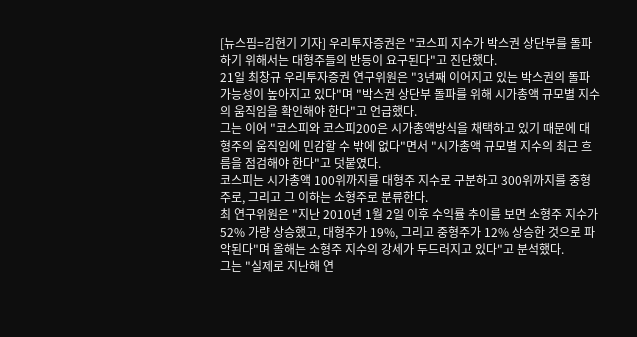[뉴스핌=김현기 기자] 우리투자증권은 "코스피 지수가 박스권 상단부를 돌파하기 위해서는 대형주들의 반등이 요구된다"고 진단했다.
21일 최창규 우리투자증권 연구위원은 "3년째 이어지고 있는 박스권의 돌파 가능성이 높아지고 있다"며 "박스권 상단부 돌파를 위해 시가총액 규모별 지수의 움직임을 확인해야 한다"고 언급했다.
그는 이어 "코스피와 코스피200은 시가총액방식을 채택하고 있기 때문에 대형주의 움직임에 민감할 수 밖에 없다"면서 "시가총액 규모별 지수의 최근 흐름을 점검해야 한다"고 덧붙였다.
코스피는 시가총액 100위까지를 대형주 지수로 구분하고 300위까지를 중형주로, 그리고 그 이하는 소형주로 분류한다.
최 연구위원은 "지난 2010년 1월 2일 이후 수익률 추이를 보면 소형주 지수가 52% 가량 상승했고, 대형주가 19%, 그리고 중형주가 12% 상승한 것으로 파악된다"며 올해는 소형주 지수의 강세가 두드러지고 있다"고 분석했다.
그는 "실제로 지난해 연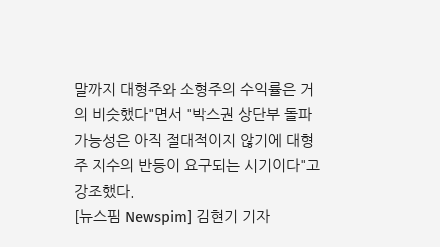말까지 대형주와 소형주의 수익률은 거의 비슷했다"면서 "박스권 상단부 돌파 가능성은 아직 절대적이지 않기에 대형주 지수의 반등이 요구되는 시기이다"고 강조했다.
[뉴스핌 Newspim] 김현기 기자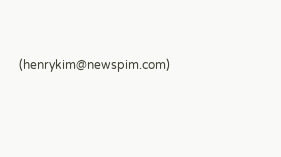(henrykim@newspim.com)